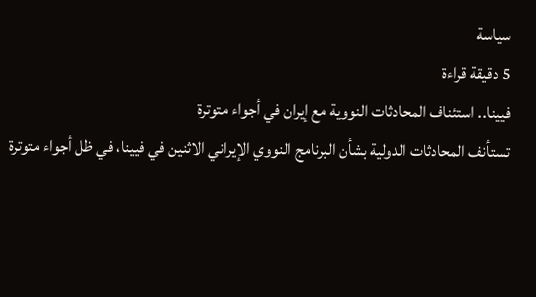سياسة
5 دقيقة قراءة
فيينا.. استئناف المحادثات النووية مع إيران في أجواء متوترة
تستأنف المحادثات الدولية بشأن البرنامج النووي الإيراني الاثنين في فيينا، في ظل أجواء متوترة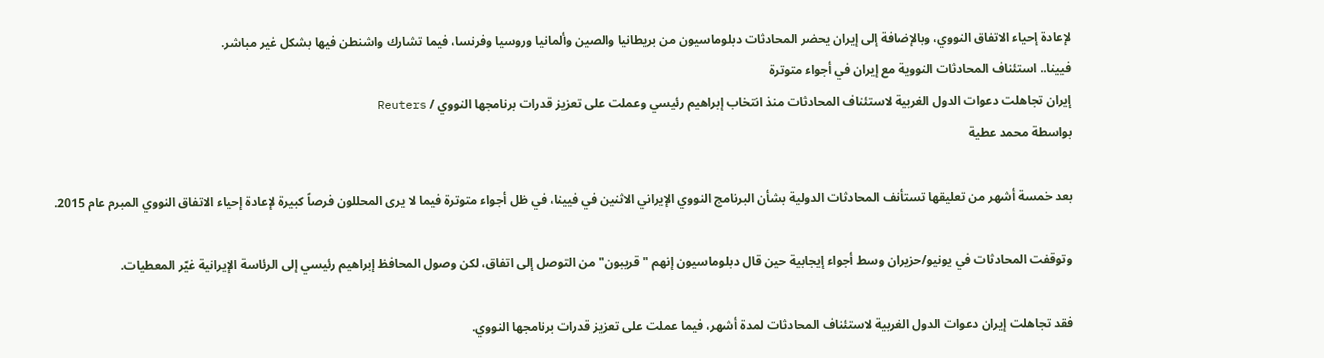لإعادة إحياء الاتفاق النووي، وبالإضافة إلى إيران يحضر المحادثات دبلوماسيون من بريطانيا والصين وألمانيا وروسيا وفرنسا، فيما تشارك واشنطن فيها بشكل غير مباشر.
فيينا.. استئناف المحادثات النووية مع إيران في أجواء متوترة
إيران تجاهلت دعوات الدول الغربية لاستئناف المحادثات منذ انتخاب إبراهيم رئيسي وعملت على تعزيز قدرات برنامجها النووي / Reuters
بواسطة محمد عطية

بعد خمسة أشهر من تعليقها تستأنف المحادثات الدولية بشأن البرنامج النووي الإيراني الاثنين في فيينا، في ظل أجواء متوترة فيما لا يرى المحللون فرصاً كبيرة لإعادة إحياء الاتفاق النووي المبرم عام 2015.

وتوقفت المحادثات في يونيو/حزيران وسط أجواء إيجابية حين قال دبلوماسيون إنهم "قريبون" من التوصل إلى اتفاق، لكن وصول المحافظ إبراهيم رئيسي إلى الرئاسة الإيرانية غيّر المعطيات.

فقد تجاهلت إيران دعوات الدول الغربية لاستئناف المحادثات لمدة أشهر، فيما عملت على تعزيز قدرات برنامجها النووي.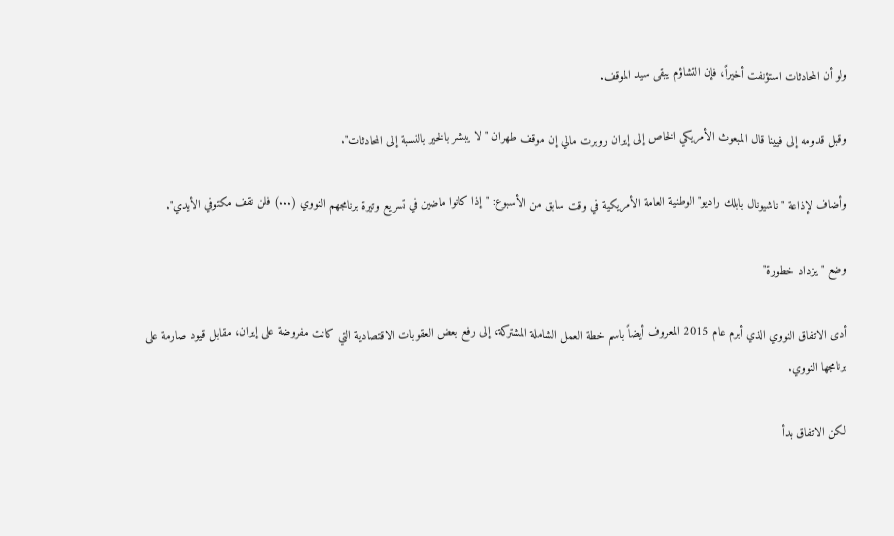ولو أن المحادثات استؤنفت أخيراً، فإن التشاؤم يبقى سيد الموقف.

وقبل قدومه إلى فيينا قال المبعوث الأمريكي الخاص إلى إيران روبرت مالي إن موقف طهران "لا يبشر بالخير بالنسبة إلى المحادثات".

وأضاف لإذاعة "ناشيونال بابلك راديو" الوطنية العامة الأمريكية في وقت سابق من الأسبوع: "إذا كانوا ماضين في تسريع وتيرة برنامجهم النووي (...) فلن نقف مكتوفي الأيدي".

وضع "يزداد خطورة"

أدى الاتفاق النووي الذي أبرم عام 2015 المعروف أيضاً باسم خطة العمل الشاملة المشتركة، إلى رفع بعض العقوبات الاقتصادية التي كانت مفروضة على إيران، مقابل قيود صارمة على برنامجها النووي.

لكن الاتفاق بدأ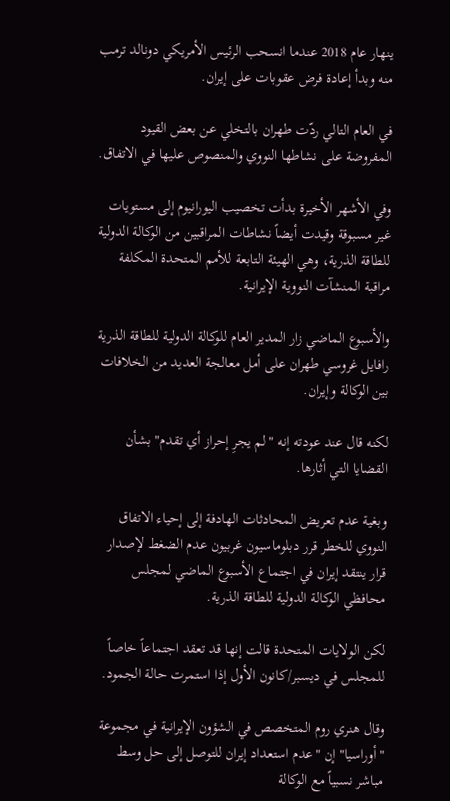ينهار عام 2018 عندما انسحب الرئيس الأمريكي دونالد ترمب منه وبدأ إعادة فرض عقوبات على إيران.

في العام التالي ردّت طهران بالتخلي عن بعض القيود المفروضة على نشاطها النووي والمنصوص عليها في الاتفاق.

وفي الأشهر الأخيرة بدأت تخصيب اليورانيوم إلى مستويات غير مسبوقة وقيدت أيضاً نشاطات المراقبين من الوكالة الدولية للطاقة الذرية، وهي الهيئة التابعة للأمم المتحدة المكلفة مراقبة المنشآت النووية الإيرانية.

والأسبوع الماضي زار المدير العام للوكالة الدولية للطاقة الذرية رافايل غروسي طهران على أمل معالجة العديد من الخلافات بين الوكالة وإيران.

لكنه قال عند عودته إنه "لم يجرِ إحراز أي تقدم" بشأن القضايا التي أثارها.

وبغية عدم تعريض المحادثات الهادفة إلى إحياء الاتفاق النووي للخطر قرر دبلوماسيون غربيون عدم الضغط لإصدار قرار ينتقد إيران في اجتماع الأسبوع الماضي لمجلس محافظي الوكالة الدولية للطاقة الذرية.

لكن الولايات المتحدة قالت إنها قد تعقد اجتماعاً خاصاً للمجلس في ديسبر/كانون الأول إذا استمرت حالة الجمود.

وقال هنري روم المتخصص في الشؤون الإيرانية في مجموعة "أوراسيا" إن "عدم استعداد إيران للتوصل إلى حل وسط مباشر نسبياً مع الوكالة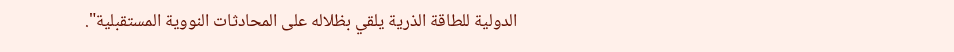الدولية للطاقة الذرية يلقي بظلاله على المحادثات النووية المستقبلية".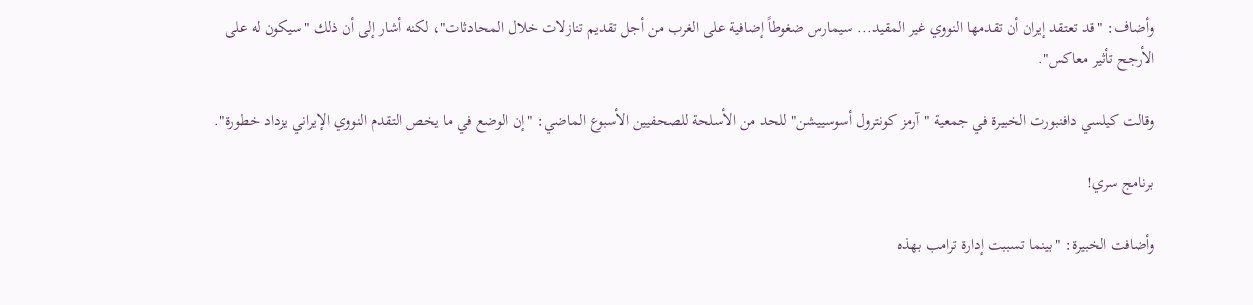وأضاف: "قد تعتقد إيران أن تقدمها النووي غير المقيد... سيمارس ضغوطاً إضافية على الغرب من أجل تقديم تنازلات خلال المحادثات"، لكنه أشار إلى أن ذلك "سيكون له على الأرجح تأثير معاكس".

وقالت كيلسي دافنبورت الخبيرة في جمعية "آرمز كونترول أسوسييشن" للحد من الأسلحة للصحفيين الأسبوع الماضي: "إن الوضع في ما يخص التقدم النووي الإيراني يزداد خطورة".

برنامج سري!

وأضافت الخبيرة: "بينما تسببت إدارة ترامب بهذه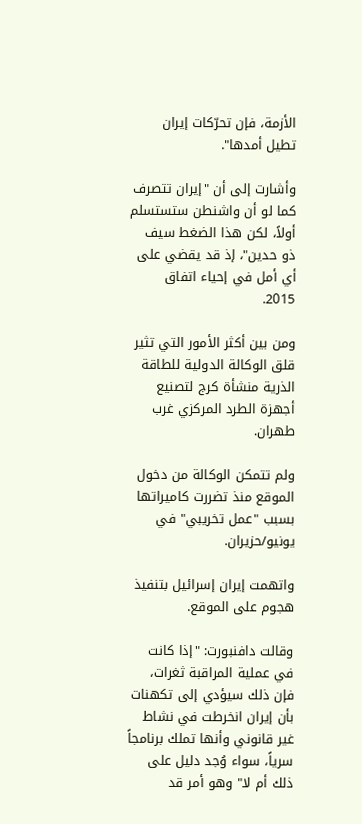الأزمة، فإن تحرّكات إيران تطيل أمدها".

وأشارت إلى أن "إيران تتصرف كما لو أن واشنطن ستستسلم أولاً، لكن هذا الضغط سيف ذو حدين"، إذ قد يقضي على أي أمل في إحياء اتفاق 2015.

ومن بين أكثر الأمور التي تثير قلق الوكالة الدولية للطاقة الذرية منشأة كرج لتصنيع أجهزة الطرد المركزي غرب طهران.

ولم تتمكن الوكالة من دخول الموقع منذ تضررت كاميراتها بسبب "عمل تخريبي" في يونيو/حزيران.

واتهمت إيران إسرائيل بتنفيذ هجوم على الموقع.

وقالت دافنبورت: "إذا كانت في عملية المراقبة ثغرات، فإن ذلك سيؤدي إلى تكهنات بأن إيران انخرطت في نشاط غير قانوني وأنها تملك برنامجاً سرياً، سواء وُجد دليل على ذلك أم لا" وهو أمر قد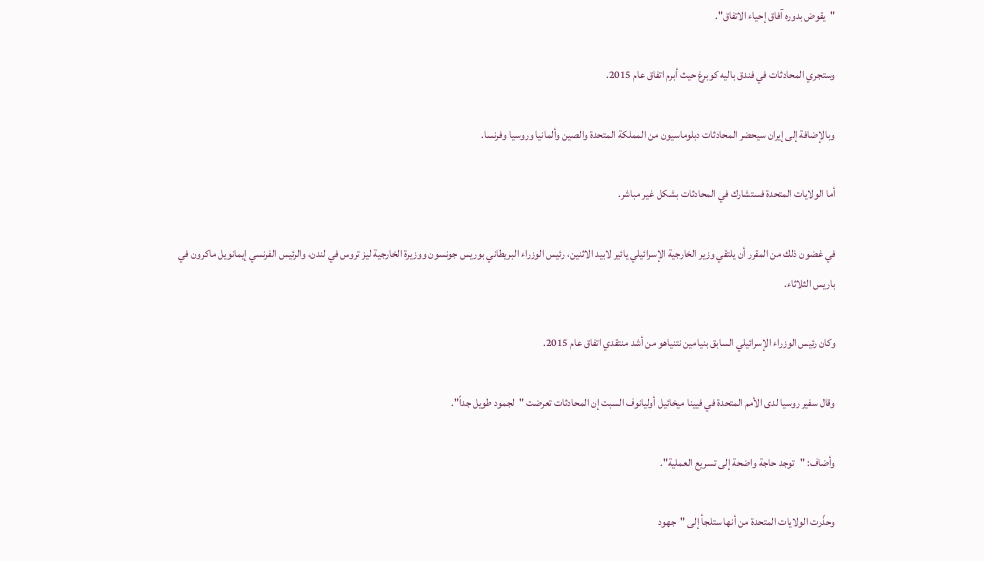"يقوض بدوره آفاق إحياء الاتفاق".

وستجري المحادثات في فندق باليه كوبرغ حيث أبرم اتفاق عام 2015.

وبالإضافة إلى إيران سيحضر المحادثات دبلوماسيون من المملكة المتحدة والصين وألمانيا وروسيا وفرنسا.

أما الولايات المتحدة فستشارك في المحادثات بشكل غير مباشر.

في غضون ذلك من المقرر أن يلتقي وزير الخارجية الإسرائيلي يائير لابيد الاثنين، رئيس الوزراء البريطاني بوريس جونسون ووزيرة الخارجية ليز تروس في لندن، والرئيس الفرنسي إيمانويل ماكرون في باريس الثلاثاء.

وكان رئيس الوزراء الإسرائيلي السابق بنيامين نتنياهو من أشد منتقدي اتفاق عام 2015.

وقال سفير روسيا لدى الأمم المتحدة في فيينا ميخائيل أوليانوف السبت إن المحادثات تعرضت "لجمود طويل جداً".

وأضاف: "توجد حاجة واضحة إلى تسريع العملية".

وحذّرت الولايات المتحدة من أنها ستلجأ إلى "جهود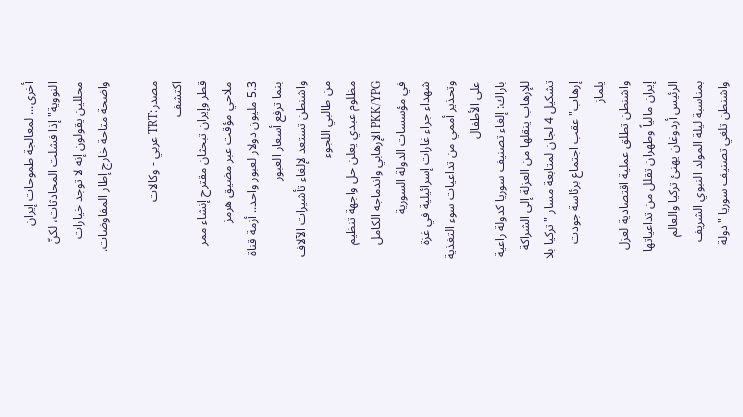أخرى... لمعالجة طموحات إيران النووية" إذا فشلت المحادثات، لكنّ محللين يقولون إنه لا توجد خيارات واضحة متاحة خارج إطار المفاوضات.

مصدر:TRT عربي - وكالات
اكتشف
قطر وإيران تبحثان مقترح إنشاء ممر ملاحي مؤقت عبر مضيق هرمز
5.3 مليون دولار لعبور واحد.. أزمة قناة بنما ترفع أسعار العبور
واشنطن تستعد لإلغاء تأشيرات الآلاف من طالبي اللجوء
مظلوم عبدي يعلن حل واجهة تنظيم PKK/YPG الإرهابي واندماجه الكامل في مؤسسات الدولة السورية
شهداء جراء غارات إسرائيلية في غزة وتحذير أممي من تداعيات سوء التغذية على الأطفال
باراك: إلغاء تصنيف سوريا كدولة راعية للإرهاب ينقلها من العزلة إلى الشراكة
تشكيل 4 لجان لمتابعة مسار "تركيا بلا إرهاب" عقب اجتماع برئاسة جودت يلماز
واشنطن تطلق عملية اقتصادية لعزل إيران مالياً وطهران تقلل من تداعياتها
الرئيس أردوغان يهنئ تركيا والعالم بمناسبة ليلة المولد النبوي الشريف
واشنطن تلغي تصنيف سوريا "دولة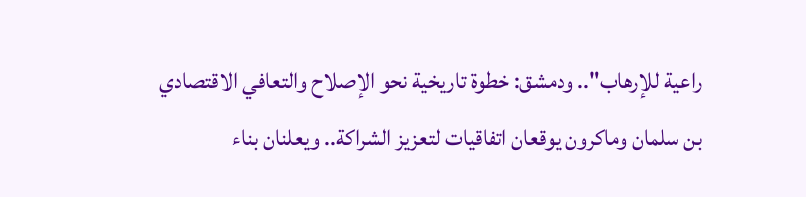راعية للإرهاب".. ودمشق: خطوة تاريخية نحو الإصلاح والتعافي الاقتصادي
بن سلمان وماكرون يوقعان اتفاقيات لتعزيز الشراكة.. ويعلنان بناء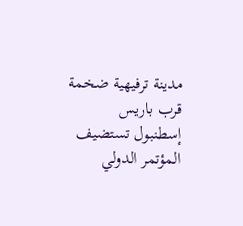مدينة ترفيهية ضخمة قرب باريس
إسطنبول تستضيف المؤتمر الدولي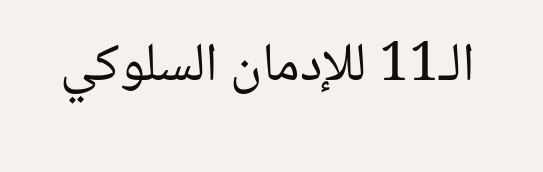الـ11 للإدمان السلوكي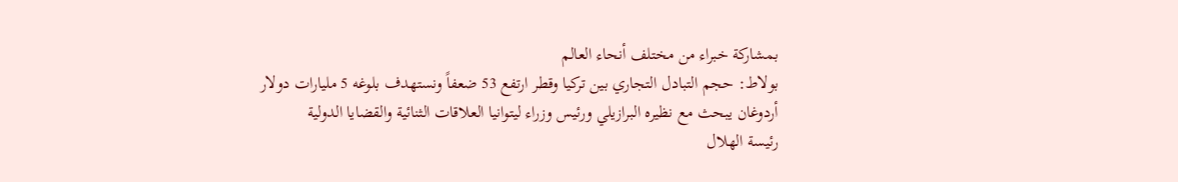بمشاركة خبراء من مختلف أنحاء العالم
بولاط: حجم التبادل التجاري بين تركيا وقطر ارتفع 53 ضعفاً ونستهدف بلوغه 5 مليارات دولار
أردوغان يبحث مع نظيره البرازيلي ورئيس وزراء ليتوانيا العلاقات الثنائية والقضايا الدولية
رئيسة الهلال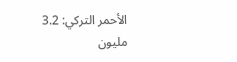الأحمر التركي: 3.2 مليون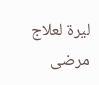ليرة لعلاج مرضى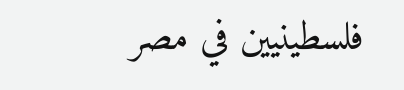فلسطينيين في مصر